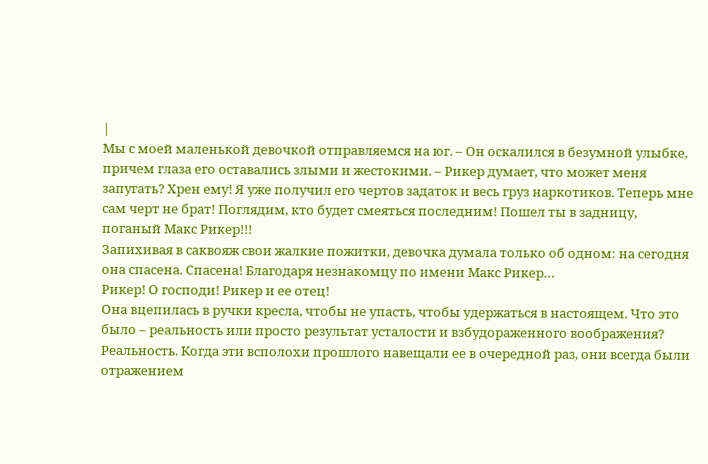|
Мы с моей маленькой девочкой отправляемся на юг. – Он оскалился в безумной улыбке, причем глаза его оставались злыми и жестокими. – Рикер думает, что может меня запугать? Хрен ему! Я уже получил его чертов задаток и весь груз наркотиков. Теперь мне сам черт не брат! Поглядим, кто будет смеяться последним! Пошел ты в задницу, поганый Макс Рикер!!!
Запихивая в саквояж свои жалкие пожитки, девочка думала только об одном: на сегодня она спасена. Спасена! Благодаря незнакомцу по имени Макс Рикер…
Рикер! О господи! Рикер и ее отец!
Она вцепилась в ручки кресла, чтобы не упасть, чтобы удержаться в настоящем. Что это было – реальность или просто результат усталости и взбудораженного воображения?
Реальность. Когда эти всполохи прошлого навещали ее в очередной раз, они всегда были отражением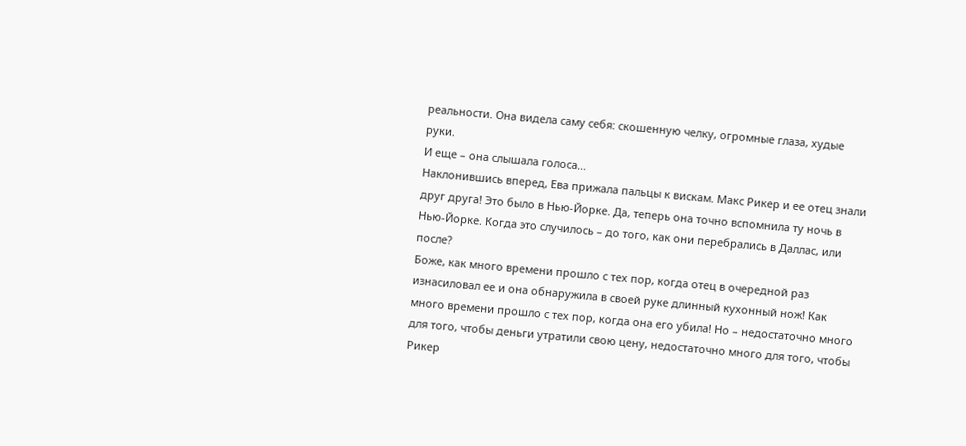реальности. Она видела саму себя: скошенную челку, огромные глаза, худые руки.
И еще – она слышала голоса…
Наклонившись вперед, Ева прижала пальцы к вискам. Макс Рикер и ее отец знали друг друга! Это было в Нью-Йорке. Да, теперь она точно вспомнила ту ночь в Нью-Йорке. Когда это случилось – до того, как они перебрались в Даллас, или после?
Боже, как много времени прошло с тех пор, когда отец в очередной раз изнасиловал ее и она обнаружила в своей руке длинный кухонный нож! Как много времени прошло с тех пор, когда она его убила! Но – недостаточно много для того, чтобы деньги утратили свою цену, недостаточно много для того, чтобы Рикер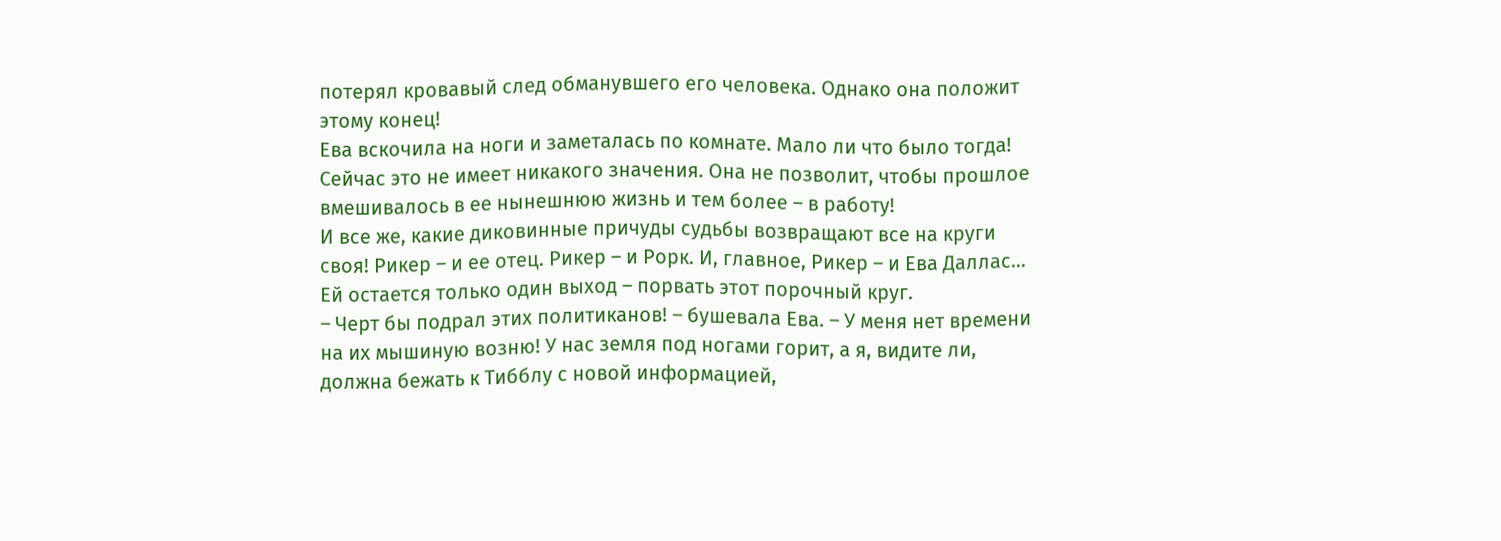потерял кровавый след обманувшего его человека. Однако она положит этому конец!
Ева вскочила на ноги и заметалась по комнате. Мало ли что было тогда! Сейчас это не имеет никакого значения. Она не позволит, чтобы прошлое вмешивалось в ее нынешнюю жизнь и тем более – в работу!
И все же, какие диковинные причуды судьбы возвращают все на круги своя! Рикер – и ее отец. Рикер – и Рорк. И, главное, Рикер – и Ева Даллас… Ей остается только один выход – порвать этот порочный круг.
– Черт бы подрал этих политиканов! – бушевала Ева. – У меня нет времени на их мышиную возню! У нас земля под ногами горит, а я, видите ли, должна бежать к Тибблу с новой информацией,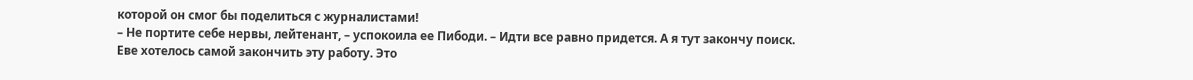которой он смог бы поделиться с журналистами!
– Не портите себе нервы, лейтенант, – успокоила ее Пибоди. – Идти все равно придется. А я тут закончу поиск.
Еве хотелось самой закончить эту работу. Это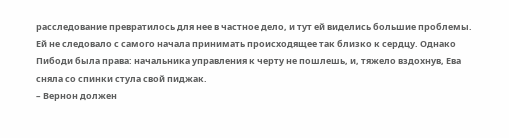расследование превратилось для нее в частное дело, и тут ей виделись большие проблемы. Ей не следовало с самого начала принимать происходящее так близко к сердцу. Однако Пибоди была права: начальника управления к черту не пошлешь, и, тяжело вздохнув, Ева сняла со спинки стула свой пиджак.
– Вернон должен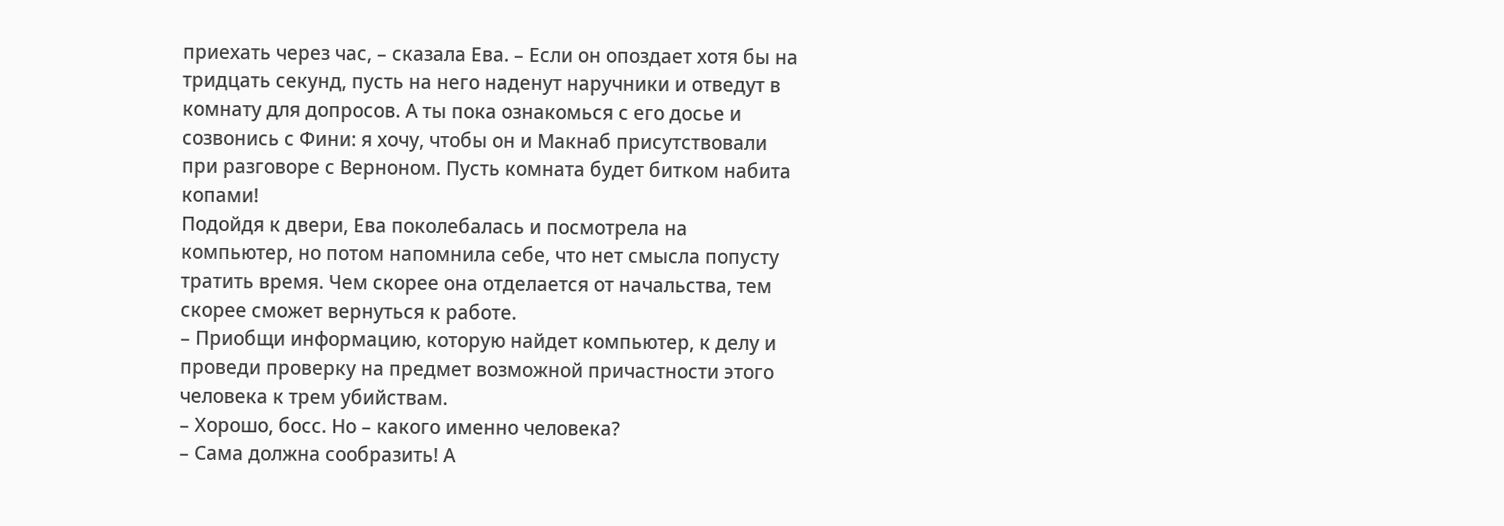приехать через час, – сказала Ева. – Если он опоздает хотя бы на тридцать секунд, пусть на него наденут наручники и отведут в комнату для допросов. А ты пока ознакомься с его досье и созвонись с Фини: я хочу, чтобы он и Макнаб присутствовали при разговоре с Верноном. Пусть комната будет битком набита копами!
Подойдя к двери, Ева поколебалась и посмотрела на компьютер, но потом напомнила себе, что нет смысла попусту тратить время. Чем скорее она отделается от начальства, тем скорее сможет вернуться к работе.
– Приобщи информацию, которую найдет компьютер, к делу и проведи проверку на предмет возможной причастности этого человека к трем убийствам.
– Хорошо, босс. Но – какого именно человека?
– Сама должна сообразить! А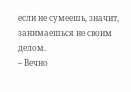если не сумеешь, значит, занимаешься не своим делом.
– Вечно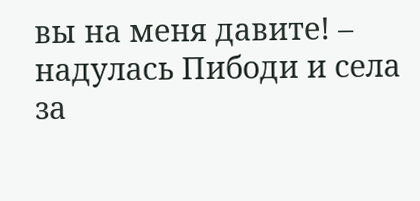вы на меня давите! – надулась Пибоди и села за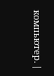компьютер. |